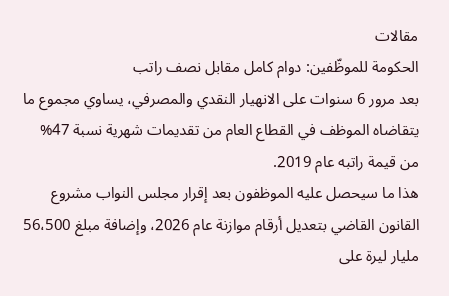مقالات
الحكومة للموظّفين: دوام كامل مقابل نصف راتب
بعد مرور 6 سنوات على الانهيار النقدي والمصرفي، يساوي مجموع ما يتقاضاه الموظف في القطاع العام من تقديمات شهرية نسبة 47% من قيمة راتبه عام 2019.
هذا ما سيحصل عليه الموظفون بعد إقرار مجلس النواب مشروع القانون القاضي بتعديل أرقام موازنة عام 2026، وإضافة مبلغ 56،500 مليار ليرة على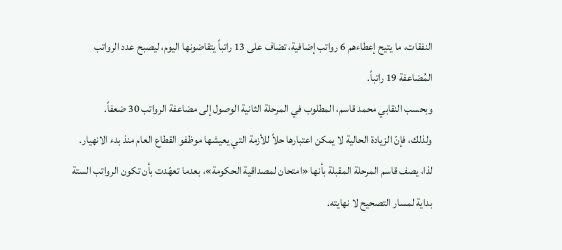النفقات، ما يتيح إعطاءهم 6 رواتب إضافية، تضاف على 13 راتباً يتقاضونها اليوم، ليصبح عدد الرواتب المُضاعفة 19 راتباً.
وبحسب النقابي محمد قاسم، المطلوب في المرحلة الثانية الوصول إلى مضاعفة الرواتب 30 ضعفاً.
ولذلك، فإنّ الزيادة الحالية لا يمكن اعتبارها حلاً للأزمة التي يعيشها موظفو القطاع العام منذ بدء الانهيار.
لذا، يصف قاسم المرحلة المقبلة بأنها «امتحان لمصداقية الحكومة»، بعدما تعهّدت بأن تكون الرواتب الستة بداية لمسار التصحيح لا نهايته.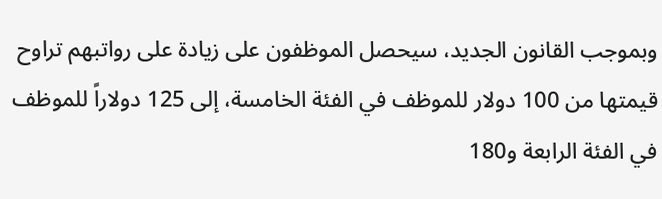وبموجب القانون الجديد، سيحصل الموظفون على زيادة على رواتبهم تراوح قيمتها من 100 دولار للموظف في الفئة الخامسة، إلى 125 دولاراً للموظف في الفئة الرابعة و180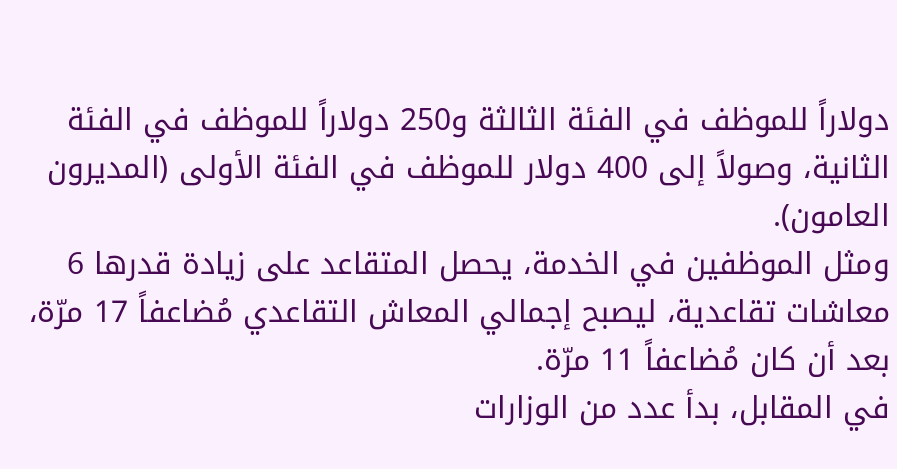دولاراً للموظف في الفئة الثالثة و250 دولاراً للموظف في الفئة الثانية، وصولاً إلى 400 دولار للموظف في الفئة الأولى (المديرون العامون).
ومثل الموظفين في الخدمة، يحصل المتقاعد على زيادة قدرها 6 معاشات تقاعدية، ليصبح إجمالي المعاش التقاعدي مُضاعفاً 17 مرّة، بعد أن كان مُضاعفاً 11 مرّة.
في المقابل، بدأ عدد من الوزارات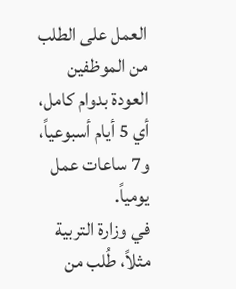العمل على الطلب من الموظفين العودة بدوام كامل، أي 5 أيام أسبوعياً، و7 ساعات عمل يومياً.
في وزارة التربية مثلاً، طُلب من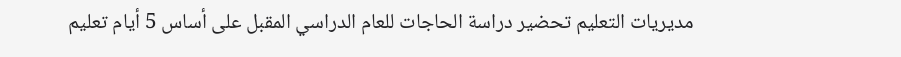مديريات التعليم تحضير دراسة الحاجات للعام الدراسي المقبل على أساس 5 أيام تعليم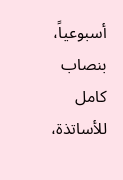أسبوعياً، بنصاب كامل للأساتذة،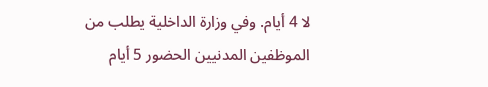لا 4 أيام. وفي وزارة الداخلية يطلب من الموظفين المدنيين الحضور 5 أيام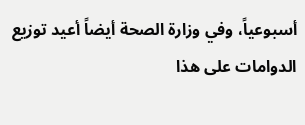أسبوعياً، وفي وزارة الصحة أيضاً أعيد توزيع الدوامات على هذا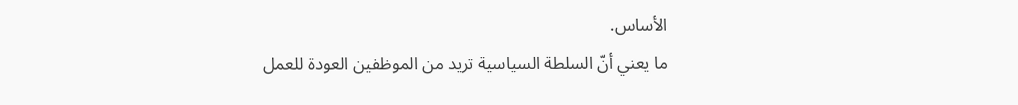الأساس.
ما يعني أنّ السلطة السياسية تريد من الموظفين العودة للعمل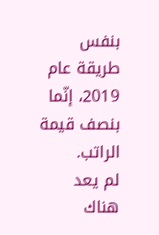بنفس طريقة عام 2019، إنّما بنصف قيمة الراتب.
لم يعد هناك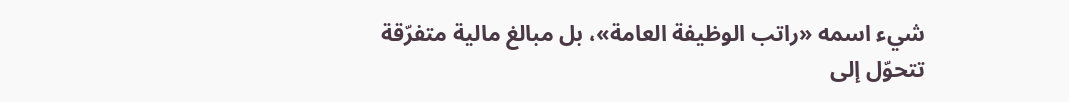شيء اسمه «راتب الوظيفة العامة»، بل مبالغ مالية متفرّقة تتحوّل إلى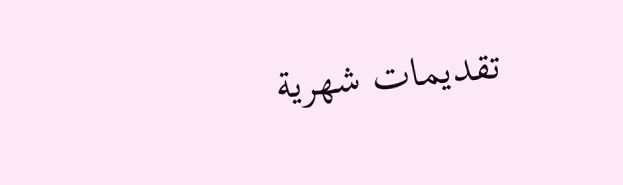تقديمات شهرية